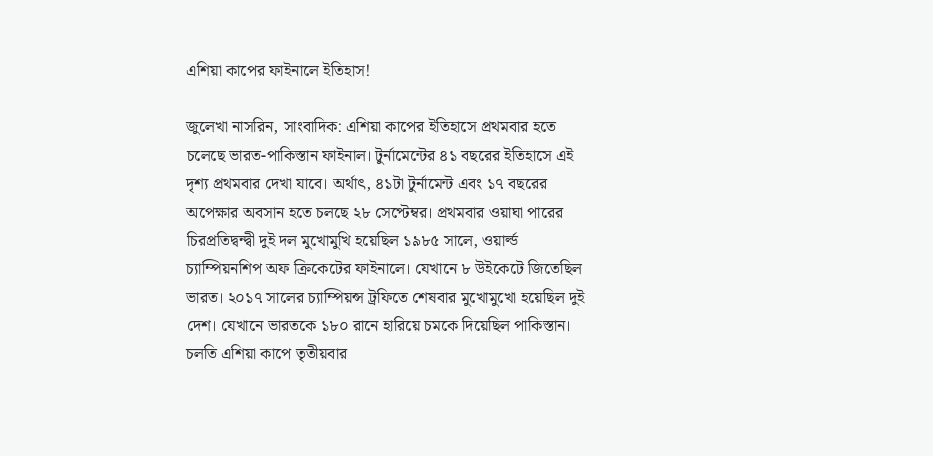এশিয়া কাপের ফাইনালে ইতিহাস!

জুলেখা নাসরিন, সাংবাদিক: এশিয়া কাপের ইতিহাসে প্রথমবার হতে চলেছে ভারত-পাকিস্তান ফাইনাল। টুর্নামেন্টের ৪১ বছরের ইতিহাসে এই দৃশ্য প্রথমবার দেখা যাবে। অর্থাৎ, ৪১টা টুর্নামেন্ট এবং ১৭ বছরের অপেক্ষার অবসান হতে চলছে ২৮ সেপ্টেম্বর। প্রথমবার ওয়াঘা পারের চিরপ্রতিদ্বন্দ্বী দুই দল মুখোমুখি হয়েছিল ১৯৮৫ সালে, ওয়ার্ল্ড চ্যাম্পিয়নশিপ অফ ক্রিকেটের ফাইনালে। যেখানে ৮ উইকেটে জিতেছিল ভারত। ২০১৭ সালের চ্যাম্পিয়ন্স ট্রফিতে শেষবার মুখোমুখো হয়েছিল দুই দেশ। যেখানে ভারতকে ১৮০ রানে হারিয়ে চমকে দিয়েছিল পাকিস্তান। চলতি এশিয়া কাপে তৃতীয়বার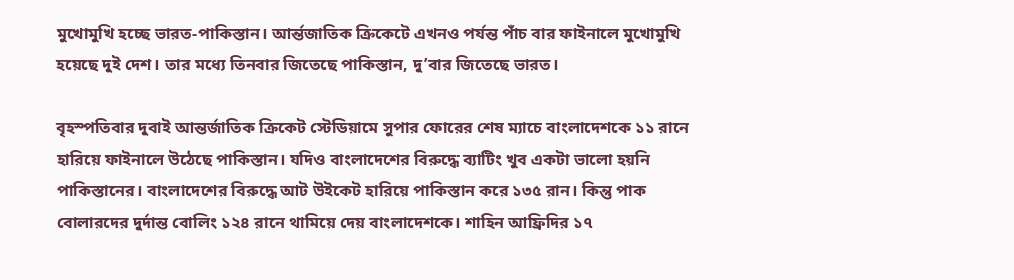মুখোমুখি হচ্ছে ভারত-পাকিস্তান। আর্ন্তজাতিক ক্রিকেটে এখনও পর্যন্ত পাঁচ বার ফাইনালে মুখোমুখি হয়েছে দুই দেশ। তার মধ্যে তিনবার জিতেছে পাকিস্তান, দু’বার জিতেছে ভারত।

বৃহস্পতিবার দুবাই আন্তর্জাতিক ক্রিকেট স্টেডিয়ামে সুপার ফোরের শেষ ম্যাচে বাংলাদেশকে ১১ রানে হারিয়ে ফাইনালে উঠেছে পাকিস্তান। যদিও বাংলাদেশের বিরুদ্ধে ব্যাটিং খুব একটা ভালো হয়নি পাকিস্তানের। বাংলাদেশের বিরুদ্ধে আট উইকেট হারিয়ে পাকিস্তান করে ১৩৫ রান। কিন্তু পাক বোলারদের দুর্দান্ত বোলিং ১২৪ রানে থামিয়ে দেয় বাংলাদেশকে। শাহিন আফ্রিদির ১৭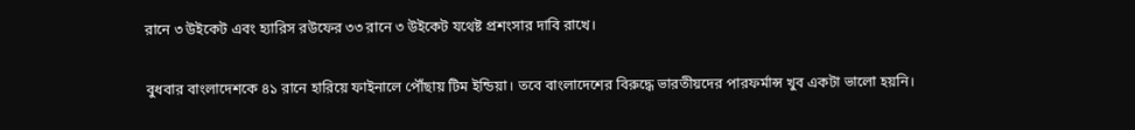রানে ৩ উইকেট এবং হ্যারিস রউফের ৩৩ রানে ৩ উইকেট যথেষ্ট প্রশংসার দাবি রাখে।

বুধবার বাংলাদেশকে ৪১ রানে হারিয়ে ফাইনালে পৌঁছায় টিম ইন্ডিয়া। তবে বাংলাদেশের বিরুদ্ধে ভারতীয়দের পারফর্মান্স খুব একটা ভালো হয়নি।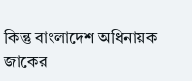কিন্তু বাংলাদেশ অধিনায়ক জাকের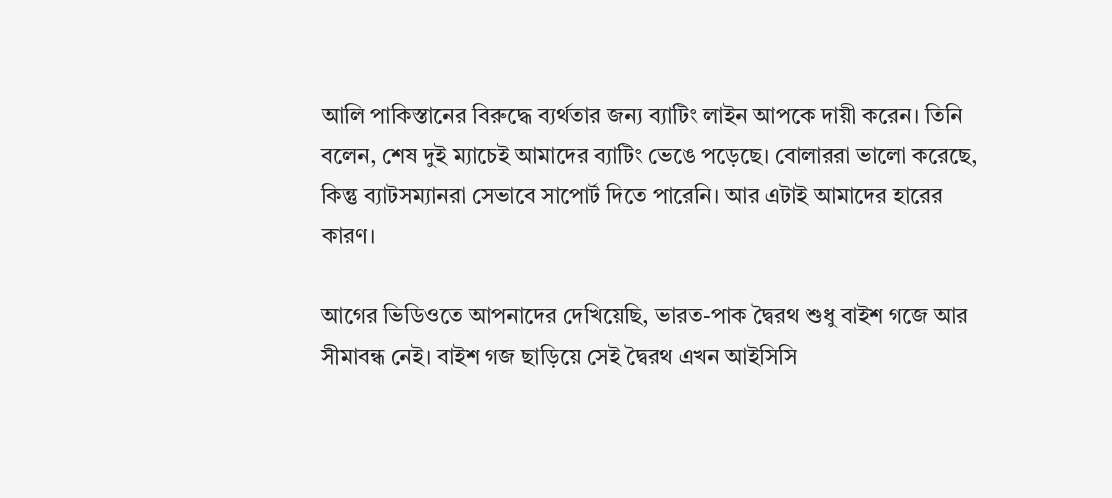আলি পাকিস্তানের বিরুদ্ধে ব্যর্থতার জন্য ব্যাটিং লাইন আপকে দায়ী করেন। তিনি বলেন, শেষ দুই ম্যাচেই আমাদের ব্যাটিং ভেঙে পড়েছে। বোলাররা ভালো করেছে, কিন্তু ব্যাটসম্যানরা সেভাবে সাপোর্ট দিতে পারেনি। আর এটাই আমাদের হারের কারণ।

আগের ভিডিওতে আপনাদের দেখিয়েছি, ভারত-পাক দ্বৈরথ শুধু বাইশ গজে আর সীমাবন্ধ নেই। বাইশ গজ ছাড়িয়ে সেই দ্বৈরথ এখন আইসিসি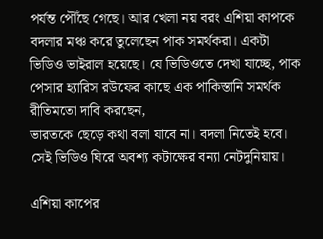পর্যন্ত পৌঁছে গেছে। আর খেলা নয় বরং এশিয়া কাপকে বদলার মঞ্চ করে তুলেছেন পাক সমর্থকরা। একটা ভিডিও ভাইরাল হয়েছে। যে ভিডিওতে দেখা যাচ্ছে, পাক পেসার হ্যারিস রউফের কাছে এক পাকিস্তানি সমর্থক রীতিমতো দাবি করছেন,
ভারতকে ছেড়ে কথা বলা যাবে না। বদলা নিতেই হবে। সেই ভিডিও ঘিরে অবশ্য কটাক্ষের বন্যা নেটদুনিয়ায়।

এশিয়া কাপের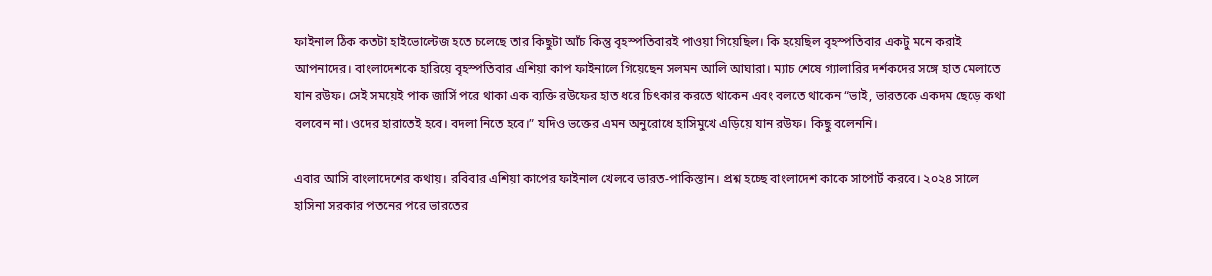ফাইনাল ঠিক কতটা হাইভোল্টেজ হতে চলেছে তার কিছুটা আঁচ কিন্তু বৃহস্পতিবারই পাওয়া গিয়েছিল। কি হয়েছিল বৃহস্পতিবার একটু মনে করাই আপনাদের। বাংলাদেশকে হারিয়ে বৃহস্পতিবার এশিয়া কাপ ফাইনালে গিয়েছেন সলমন আলি আঘারা। ম্যাচ শেষে গ্যালারির দর্শকদের সঙ্গে হাত মেলাতে যান রউফ। সেই সময়েই পাক জার্সি পরে থাকা এক ব্যক্তি রউফের হাত ধরে চিৎকার করতে থাকেন এবং বলতে থাকেন “ভাই, ভারতকে একদম ছেড়ে কথা বলবেন না। ওদের হারাতেই হবে। বদলা নিতে হবে।” যদিও ভক্তের এমন অনুরোধে হাসিমুখে এড়িয়ে যান রউফ। কিছু বলেননি।

এবার আসি বাংলাদেশের কথায়। রবিবার এশিয়া কাপের ফাইনাল খেলবে ভারত-পাকিস্তান। প্রশ্ন হচ্ছে বাংলাদেশ কাকে সাপোর্ট করবে। ২০২৪ সালে হাসিনা সরকার পতনের পরে ভারতের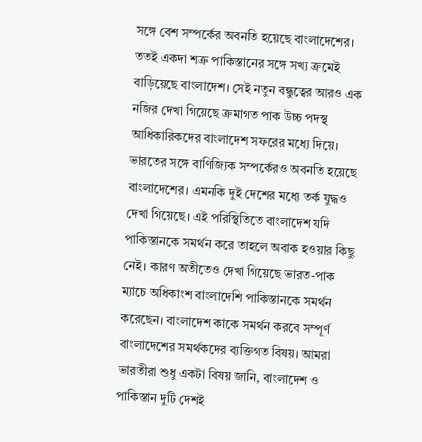সঙ্গে বেশ সম্পর্কের অবনতি হয়েছে বাংলাদেশের। ততই একদা শত্রু পাকিস্তানের সঙ্গে সখ্য ক্রমেই বাড়িয়েছে বাংলাদেশ। সেই নতুন বন্ধুত্বের আরও এক নজির দেখা গিয়েছে ক্রমাগত পাক উচ্চ পদস্থ আধিকারিকদের বাংলাদেশ সফরের মধ্যে দিয়ে। ভারতের সঙ্গে বাণিজ্যিক সম্পর্কেরও অবনতি হয়েছে বাংলাদেশের। এমনকি দুই দেশের মধ্যে তর্ক যুদ্ধও দেখা গিয়েছে। এই পরিস্থিতিতে বাংলাদেশ যদি পাকিস্তানকে সমর্থন করে তাহলে অবাক হওয়ার কিছু নেই। কারণ অতীতেও দেখা গিয়েছে ভারত-পাক ম্যাচে অধিকাংশ বাংলাদেশি পাকিস্তানকে সমর্থন করেছেন। বাংলাদেশ কাকে সমর্থন করবে সম্পূর্ণ বাংলাদেশের সমর্থকদের ব্যক্তিগত বিষয়। আমরা ভারতীরা শুধু একটা বিষয় জানি, বাংলাদেশ ও পাকিস্তান দুটি দেশই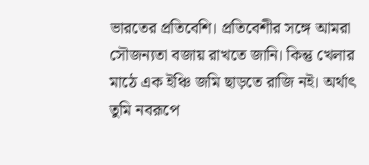ভারতের প্রতিবেশি। প্রতিবেশীর সঙ্গে আমরা সৌজন্যতা বজায় রাখতে জানি। কিন্তু খেলার মাঠে এক ইঞ্চি জমি ছাড়তে রাজি নই। অর্থাৎ তুমি নবরূপে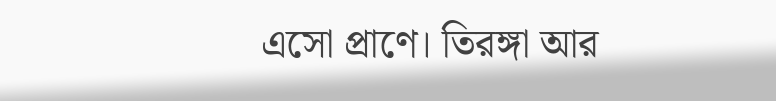এসো প্রাণে। তিরঙ্গা আর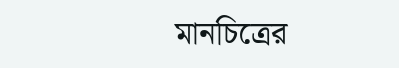মানচিত্রের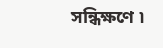সন্ধিক্ষণে ৷